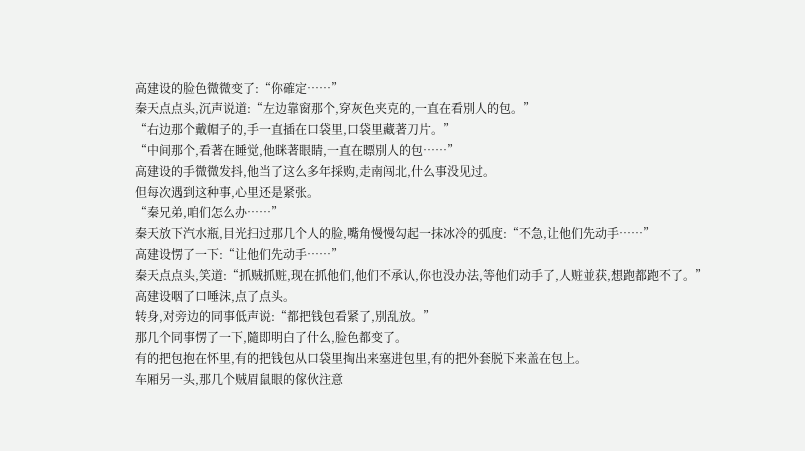高建设的脸色微微变了:“你確定……”
秦天点点头,沉声说道:“左边靠窗那个,穿灰色夹克的,一直在看別人的包。”
“右边那个戴帽子的,手一直插在口袋里,口袋里藏著刀片。”
“中间那个,看著在睡觉,他眯著眼睛,一直在瞟別人的包……”
高建设的手微微发抖,他当了这么多年採购,走南闯北,什么事没见过。
但每次遇到这种事,心里还是紧张。
“秦兄弟,咱们怎么办……”
秦天放下汽水瓶,目光扫过那几个人的脸,嘴角慢慢勾起一抹冰冷的弧度:“不急,让他们先动手……”
高建设愣了一下:“让他们先动手……”
秦天点点头,笑道:“抓贼抓赃,现在抓他们,他们不承认,你也没办法,等他们动手了,人赃並获,想跑都跑不了。”
高建设咽了口唾沫,点了点头。
转身,对旁边的同事低声说:“都把钱包看紧了,別乱放。”
那几个同事愣了一下,隨即明白了什么,脸色都变了。
有的把包抱在怀里,有的把钱包从口袋里掏出来塞进包里,有的把外套脱下来盖在包上。
车厢另一头,那几个贼眉鼠眼的傢伙注意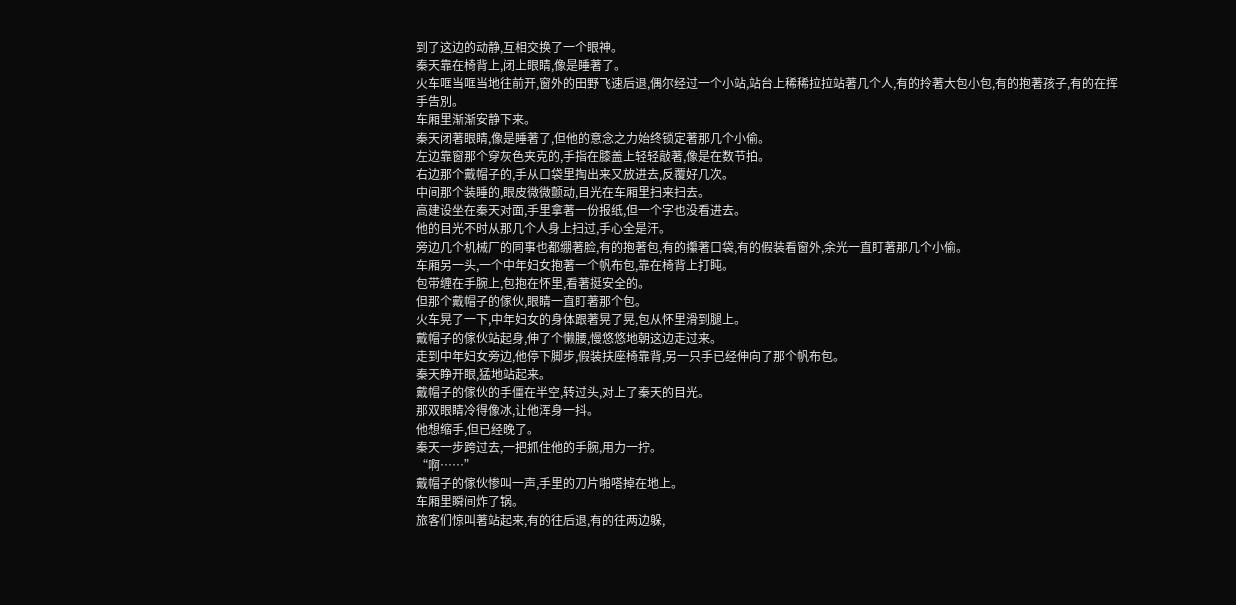到了这边的动静,互相交换了一个眼神。
秦天靠在椅背上,闭上眼睛,像是睡著了。
火车哐当哐当地往前开,窗外的田野飞速后退,偶尔经过一个小站,站台上稀稀拉拉站著几个人,有的拎著大包小包,有的抱著孩子,有的在挥手告別。
车厢里渐渐安静下来。
秦天闭著眼睛,像是睡著了,但他的意念之力始终锁定著那几个小偷。
左边靠窗那个穿灰色夹克的,手指在膝盖上轻轻敲著,像是在数节拍。
右边那个戴帽子的,手从口袋里掏出来又放进去,反覆好几次。
中间那个装睡的,眼皮微微颤动,目光在车厢里扫来扫去。
高建设坐在秦天对面,手里拿著一份报纸,但一个字也没看进去。
他的目光不时从那几个人身上扫过,手心全是汗。
旁边几个机械厂的同事也都绷著脸,有的抱著包,有的攥著口袋,有的假装看窗外,余光一直盯著那几个小偷。
车厢另一头,一个中年妇女抱著一个帆布包,靠在椅背上打盹。
包带缠在手腕上,包抱在怀里,看著挺安全的。
但那个戴帽子的傢伙,眼睛一直盯著那个包。
火车晃了一下,中年妇女的身体跟著晃了晃,包从怀里滑到腿上。
戴帽子的傢伙站起身,伸了个懒腰,慢悠悠地朝这边走过来。
走到中年妇女旁边,他停下脚步,假装扶座椅靠背,另一只手已经伸向了那个帆布包。
秦天睁开眼,猛地站起来。
戴帽子的傢伙的手僵在半空,转过头,对上了秦天的目光。
那双眼睛冷得像冰,让他浑身一抖。
他想缩手,但已经晚了。
秦天一步跨过去,一把抓住他的手腕,用力一拧。
“啊……”
戴帽子的傢伙惨叫一声,手里的刀片啪嗒掉在地上。
车厢里瞬间炸了锅。
旅客们惊叫著站起来,有的往后退,有的往两边躲,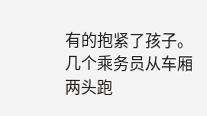有的抱紧了孩子。
几个乘务员从车厢两头跑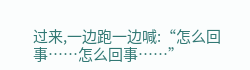过来,一边跑一边喊:“怎么回事……怎么回事……”